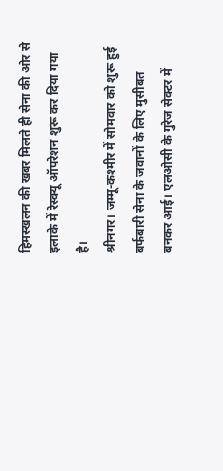हिमस्खलन की खबर मिलते ही सेना की ओर से इलाके में रेस्क्यू ऑपरेशन शुरू कर दिया गया है।
श्रीनगर। जम्मू-कश्मीर में सोमवार को शुरू हुई बर्फबारी सेना के जवानों के लिए मुसीबत बनकर आई। एलओसी के गुरेज सेक्टर में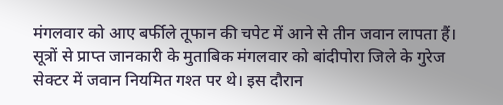मंगलवार को आए बर्फीले तूफान की चपेट में आने से तीन जवान लापता हैं। सूत्रों से प्राप्त जानकारी के मुताबिक मंगलवार को बांदीपोरा जिले के गुरेज सेक्टर में जवान नियमित गश्त पर थे। इस दौरान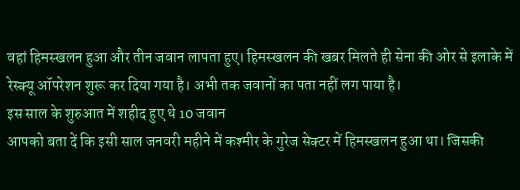वहां हिमस्खलन हुआ और तीन जवान लापता हुए। हिमस्खलन की खबर मिलते ही सेना की ओर से इलाके में रेस्क्यू ऑपरेशन शुरू कर दिया गया है। अभी तक जवानों का पता नहीं लग पाया है।
इस साल के शुरुआत में शहीद हुए थे 10 जवान
आपको बता दें कि इसी साल जनवरी महीने में कश्मीर के गुरेज सेक्टर में हिमस्खलन हुआ था। जिसकी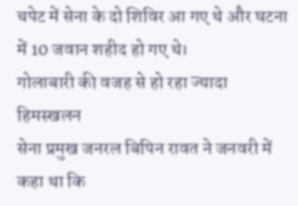चपेट में सेना के दो शिविर आ गए थे और घटना में 10 जवान शहीद हो गए थे।
गोलाबारी की वजह से हो रहा ज्यादा हिमस्खलन
सेना प्रमुख जनरल बिपिन रावत ने जनवरी में कहा था कि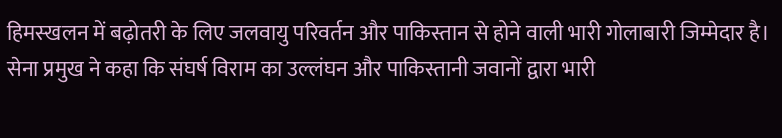हिमस्खलन में बढ़ोतरी के लिए जलवायु परिवर्तन और पाकिस्तान से होने वाली भारी गोलाबारी जिम्मेदार है। सेना प्रमुख ने कहा कि संघर्ष विराम का उल्लंघन और पाकिस्तानी जवानों द्वारा भारी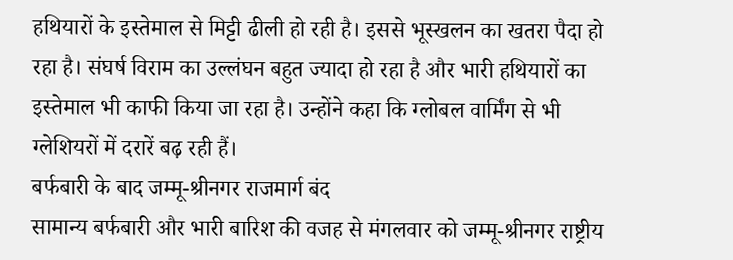हथियारों के इस्तेमाल से मिट्टी ढीली हो रही है। इससे भूस्खलन का खतरा पैदा हो रहा है। संघर्ष विराम का उल्लंघन बहुत ज्यादा हो रहा है और भारी हथियारों का इस्तेमाल भी काफी किया जा रहा है। उन्होंने कहा कि ग्लोबल वार्मिंग से भी ग्लेशियरों में दरारें बढ़ रही हैं।
बर्फबारी के बाद जम्मू-श्रीनगर राजमार्ग बंद
सामान्य बर्फबारी और भारी बारिश की वजह से मंगलवार को जम्मू-श्रीनगर राष्ट्रीय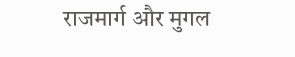राजमार्ग और मुगल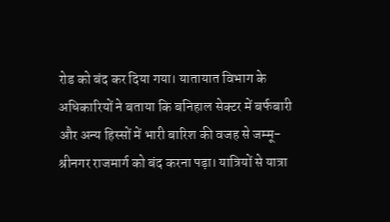रोड को बंद कर दिया गया। यातायात विभाग के अधिकारियों ने बताया कि बनिहाल सेक्टर में बर्फबारी और अन्य हिस्सों में भारी बारिश की वजह से जम्मू-श्रीनगर राजमार्ग को बंद करना पड़ा। यात्रियों से यात्रा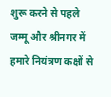शुरू करने से पहले जम्मू और श्रीनगर में हमारे नियंत्रण कक्षों से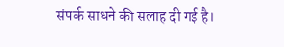संपर्क साधने की सलाह दी गई है।